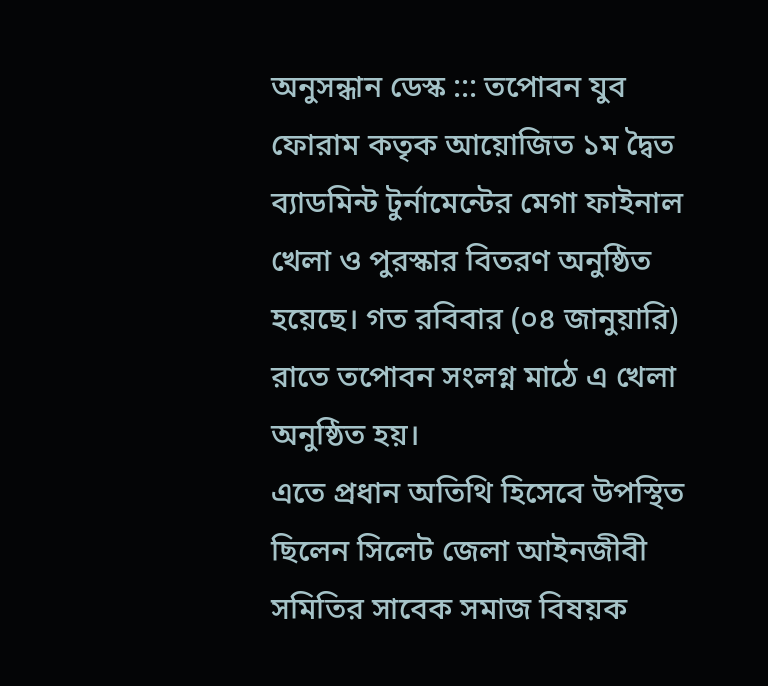অনুসন্ধান ডেস্ক ::: তপোবন যুব ফোরাম কতৃক আয়োজিত ১ম দ্বৈত ব্যাডমিন্ট টুর্নামেন্টের মেগা ফাইনাল খেলা ও পুরস্কার বিতরণ অনুষ্ঠিত হয়েছে। গত রবিবার (০৪ জানুয়ারি) রাতে তপোবন সংলগ্ন মাঠে এ খেলা অনুষ্ঠিত হয়।
এতে প্রধান অতিথি হিসেবে উপস্থিত ছিলেন সিলেট জেলা আইনজীবী সমিতির সাবেক সমাজ বিষয়ক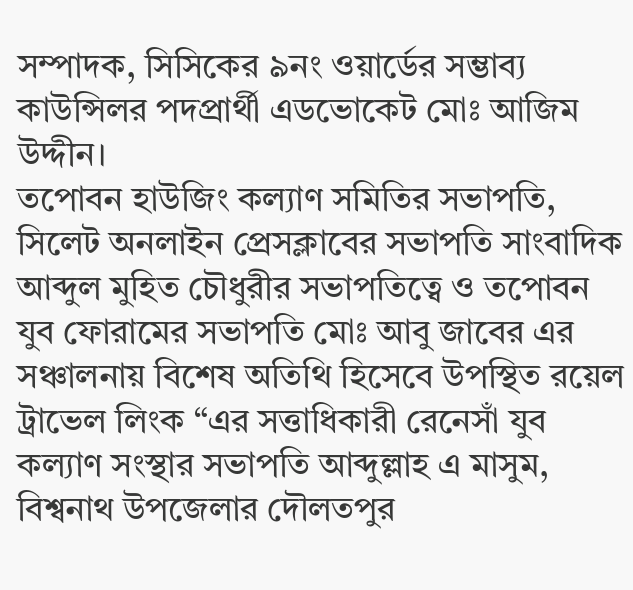সম্পাদক, সিসিকের ৯নং ওয়ার্ডের সম্ভাব্য কাউন্সিলর পদপ্রার্থী এডভোকেট মোঃ আজিম উদ্দীন।
তপোবন হাউজিং কল্যাণ সমিতির সভাপতি, সিলেট অনলাইন প্রেসক্লাবের সভাপতি সাংবাদিক আব্দুল মুহিত চৌধুরীর সভাপতিত্বে ও তপোবন যুব ফোরামের সভাপতি মোঃ আবু জাবের এর সঞ্চালনায় বিশেষ অতিথি হিসেবে উপস্থিত রয়েল ট্রাভেল লিংক “এর সত্তাধিকারী রেনেসাঁ যুব কল্যাণ সংস্থার সভাপতি আব্দুল্লাহ এ মাসুম, বিশ্বনাথ উপজেলার দৌলতপুর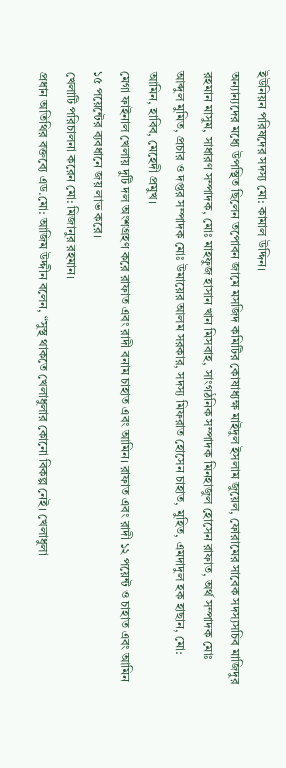ইউনিয়ন পরিষদের সদস্য মো: কামাল উদ্দিন।
অন্যান্যদের মধ্যে উপস্থিত ছিলেন তপোবন জামে মসজিদ কমিটির কোষাধ্যক্ষ মাইদুল ইসলাম জুয়েল, ফোরামের সাবেক সদস্যসচিব মাজিদুর রহমান মাসুম, সাধারণ সম্পাদক, মোঃ মাহফুজ হাসান খান মিসবাহ, সাংগঠনিক সম্পাদক মিনহাজুল হোসেন রাফাত, অর্থ সম্পাদক মোঃ আব্দুল মুমিত, প্রচার ও দপ্তর সম্পাদক মোঃ উমায়ের আলম সরকার, সদস্য মিফরাত হোসেন চাহাত, মুহিত, এমদাদুল হক হাছান, মো: আমিন, হাবিব, মেহেদী প্রমুখ।
মেগা ফাইনাল খেলায় দুটি দল অংশগ্রহণ করে রাফাত এবং রাদী বনাম চাহাত এবং আমিন। রাফাত এবং রাদী ১২ পয়েন্ট ও চাহাত এবং আমিন ১৫ পয়েন্টের ব্যবধানে জয় লাভ করে।
খেলাটি পরিচালনা করেন মো: মিজানুর রহমান।
প্রধান অতিথির বক্তব্যে এড.মো: আজিম উদ্দীন বলেন, “সুস্থ থাকতে খেলাধুলার কোনো বিকল্প নেই। খেলাধুলা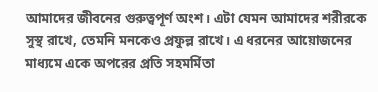আমাদের জীবনের গুরুত্বপূর্ণ অংশ। এটা যেমন আমাদের শরীরকে সুস্থ রাখে, তেমনি মনকেও প্রফুল্ল রাখে। এ ধরনের আয়োজনের মাধ্যমে একে অপরের প্রতি সহমর্মিতা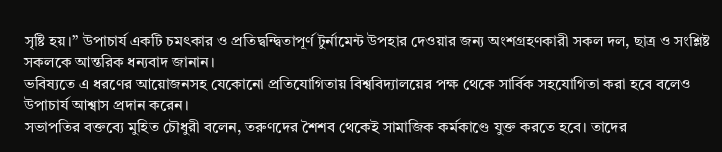সৃষ্টি হয়।” উপাচার্য একটি চমৎকার ও প্রতিদ্বন্দ্বিতাপূর্ণ টুর্নামেন্ট উপহার দেওয়ার জন্য অংশগ্রহণকারী সকল দল, ছাত্র ও সংশ্লিষ্ট সকলকে আন্তরিক ধন্যবাদ জানান।
ভবিষ্যতে এ ধরণের আয়োজনসহ যেকোনো প্রতিযোগিতায় বিশ্ববিদ্যালয়ের পক্ষ থেকে সার্বিক সহযোগিতা করা হবে বলেও উপাচার্য আশ্বাস প্রদান করেন।
সভাপতির বক্তব্যে মুহিত চৌধুরী বলেন, তরুণদের শৈশব থেকেই সামাজিক কর্মকাণ্ডে যুক্ত করতে হবে। তাদের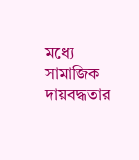মধ্যে সামাজিক দায়বদ্ধতার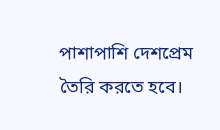পাশাপাশি দেশপ্রেম তৈরি করতে হবে।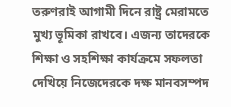তরুণরাই আগামী দিনে রাষ্ট্র মেরামতে মুখ্য ভূমিকা রাখবে। এজন্য তাদেরকে শিক্ষা ও সহশিক্ষা কার্যক্রমে সফলতা দেখিয়ে নিজেদেরকে দক্ষ মানবসম্পদ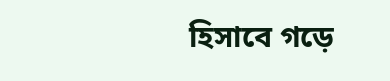হিসাবে গড়ে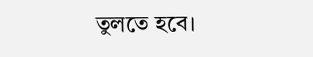তুলতে হবে।